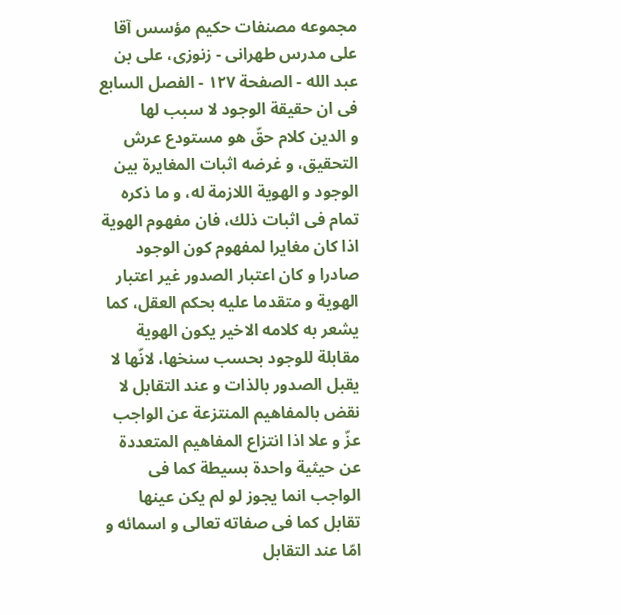مجموعه مصنفات حكيم مؤسس آقا على مدرس طهرانى - زنوزى، على بن عبد الله - الصفحة ١٢٧ - الفصل السابع فى ان حقيقة الوجود لا سبب لها
و الدين كلام حقّ هو مستودع عرش التحقيق، و غرضه اثبات المغايرة بين الوجود و الهوية اللازمة له، و ما ذكره تمام فى اثبات ذلك، فان مفهوم الهوية اذا كان مغايرا لمفهوم كون الوجود صادرا و كان اعتبار الصدور غير اعتبار الهوية و متقدما عليه بحكم العقل، كما يشعر به كلامه الاخير يكون الهوية مقابلة للوجود بحسب سنخها، لانّها لا يقبل الصدور بالذات و عند التقابل لا نقض بالمفاهيم المنتزعة عن الواجب عزّ و علا اذا انتزاع المفاهيم المتعددة عن حيثية واحدة بسيطة كما فى الواجب انما يجوز لو لم يكن عينها تقابل كما فى صفاته تعالى و اسمائه و امّا عند التقابل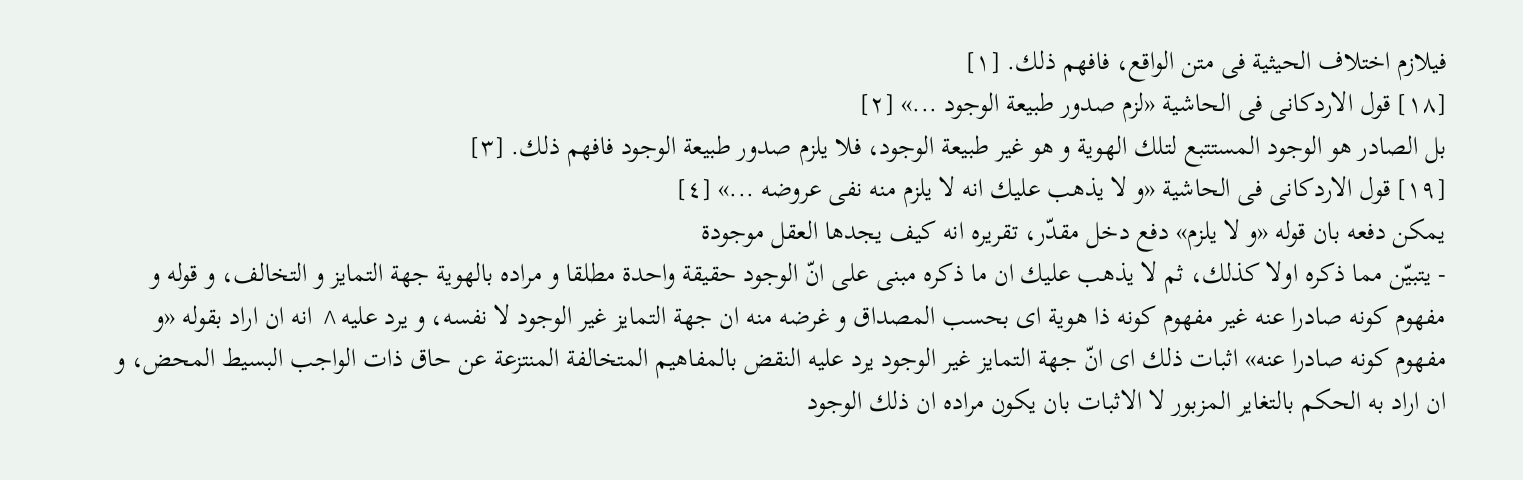فيلازم اختلاف الحيثية فى متن الواقع، فافهم ذلك. [١]
[١٨] قول الاردكانى فى الحاشية «لزم صدور طبيعة الوجود ...» [٢]
بل الصادر هو الوجود المستتبع لتلك الهوية و هو غير طبيعة الوجود، فلا يلزم صدور طبيعة الوجود فافهم ذلك. [٣]
[١٩] قول الاردكانى فى الحاشية «و لا يذهب عليك انه لا يلزم منه نفى عروضه ...» [٤]
يمكن دفعه بان قوله «و لا يلزم» دفع دخل مقدّر، تقريره انه كيف يجدها العقل موجودة
- يتبيّن مما ذكره اولا كذلك، ثم لا يذهب عليك ان ما ذكره مبنى على انّ الوجود حقيقة واحدة مطلقا و مراده بالهوية جهة التمايز و التخالف، و قوله و مفهوم كونه صادرا عنه غير مفهوم كونه ذا هوية اى بحسب المصداق و غرضه منه ان جهة التمايز غير الوجود لا نفسه، و يرد عليه^ انه ان اراد بقوله «و مفهوم كونه صادرا عنه» اثبات ذلك اى انّ جهة التمايز غير الوجود يرد عليه النقض بالمفاهيم المتخالفة المنتزعة عن حاق ذات الواجب البسيط المحض، و ان اراد به الحكم بالتغاير المزبور لا الاثبات بان يكون مراده ان ذلك الوجود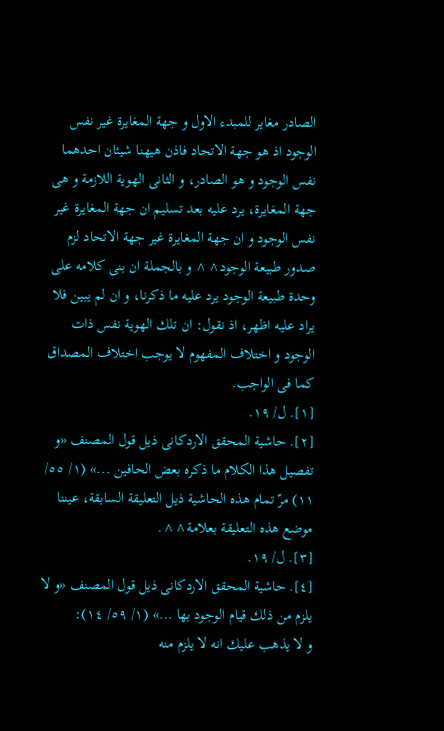الصادر مغاير للمبدء الاول و جهة المغايرة غير نفس الوجود اذ هو جهة الاتحاد فاذن هيهنا شيئان احدهما نفس الوجود و هو الصادر، و الثانى الهوية اللازمة و هى جهة المغايرة، يرد عليه بعد تسليم ان جهة المغايرة غير نفس الوجود و ان جهة المغايرة غير جهة الاتحاد لزم صدور طبيعة الوجود^^ و بالجملة ان بنى كلامه على وحدة طبيعة الوجود يرد عليه ما ذكرنا، و ان لم يبين فلا يراد عليه اظهر، اذ نقول: ان تلك الهوية نفس ذات الوجود و اختلاف المفهوم لا يوجب اختلاف المصداق كما فى الواجب.
[١]. ل/ ١٩.
[٢]. حاشية المحقق الاردكانى ذيل قول المصنف «و تفصيل هذا الكلام ما ذكره بعض الحافين ...» (١/ ٥٥/ ١١) مرّ تمام هذه الحاشية ذيل التعليقة السابقة، عيننا موضع هذه التعليقة بعلامة^^.
[٣]. ل/ ١٩.
[٤]. حاشية المحقق الاردكانى ذيل قول المصنف «و لا يلزم من ذلك قيام الوجود بها ...» (١/ ٥٩/ ١٤):
و لا يذهب عليك انه لا يلزم منه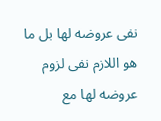نفى عروضه لها بل ما هو اللازم نفى لزوم عروضه لها مع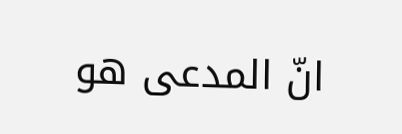انّ المدعى هو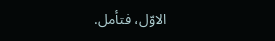الاوّل، فتأمل.